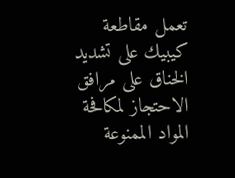تعمل مقاطعة كيبيك على تشديد الخناق على مرافق الاحتجاز لمكافحة المواد الممنوعة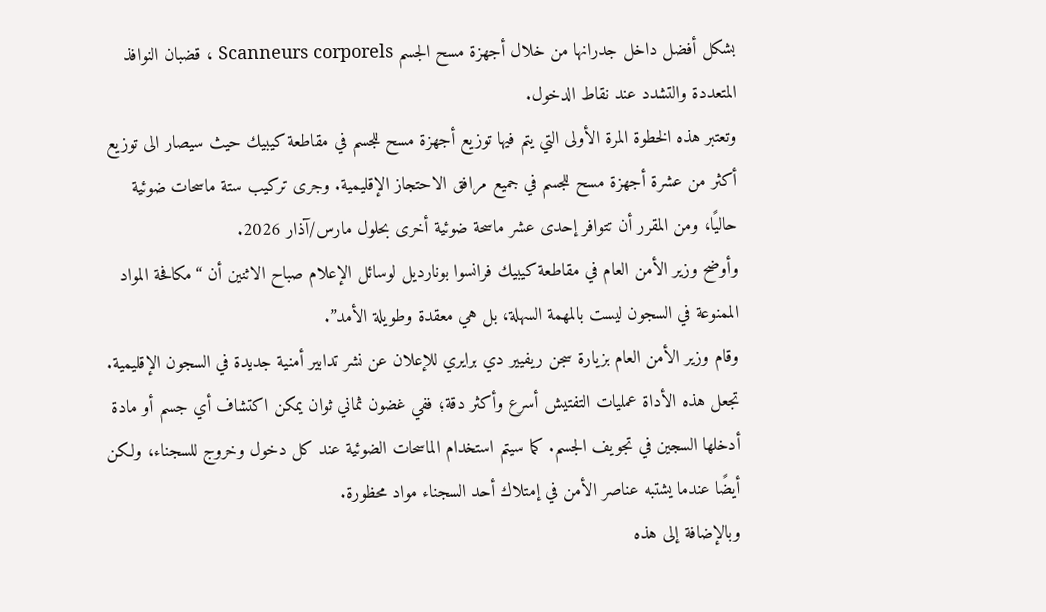بشكل أفضل داخل جدرانها من خلال أجهزة مسح الجسم Scanneurs corporels ، قضبان النوافذ المتعددة والتشدد عند نقاط الدخول.
وتعتبر هذه الخطوة المرة الأولى التي يتم فيها توزيع أجهزة مسح للجسم في مقاطعة كيبيك حيث سيصار الى توزيع أكثر من عشرة أجهزة مسح للجسم في جميع مرافق الاحتجاز الإقليمية. وجرى تركيب ستة ماسحات ضوئية حاليًا، ومن المقرر أن تتوافر إحدى عشر ماسحة ضوئية أخرى بحلول مارس/آذار 2026.
وأوضح وزير الأمن العام في مقاطعة كيبيك فرانسوا بونارديل لوسائل الإعلام صباح الاثنين أن “مكافحة المواد الممنوعة في السجون ليست بالمهمة السهلة، بل هي معقدة وطويلة الأمد”.
وقام وزير الأمن العام بزيارة سجن ريفيير دي برايري للإعلان عن نشر تدابير أمنية جديدة في السجون الإقليمية.
تجعل هذه الأداة عمليات التفتيش أسرع وأكثر دقة؛ ففي غضون ثماني ثوان يمكن اكتشاف أي جسم أو مادة أدخلها السجين في تجويف الجسم. كما سيتم استخدام الماسحات الضوئية عند كل دخول وخروج للسجناء، ولكن أيضًا عندما يشتبه عناصر الأمن في إمتلاك أحد السجناء مواد محظورة.
وبالإضافة إلى هذه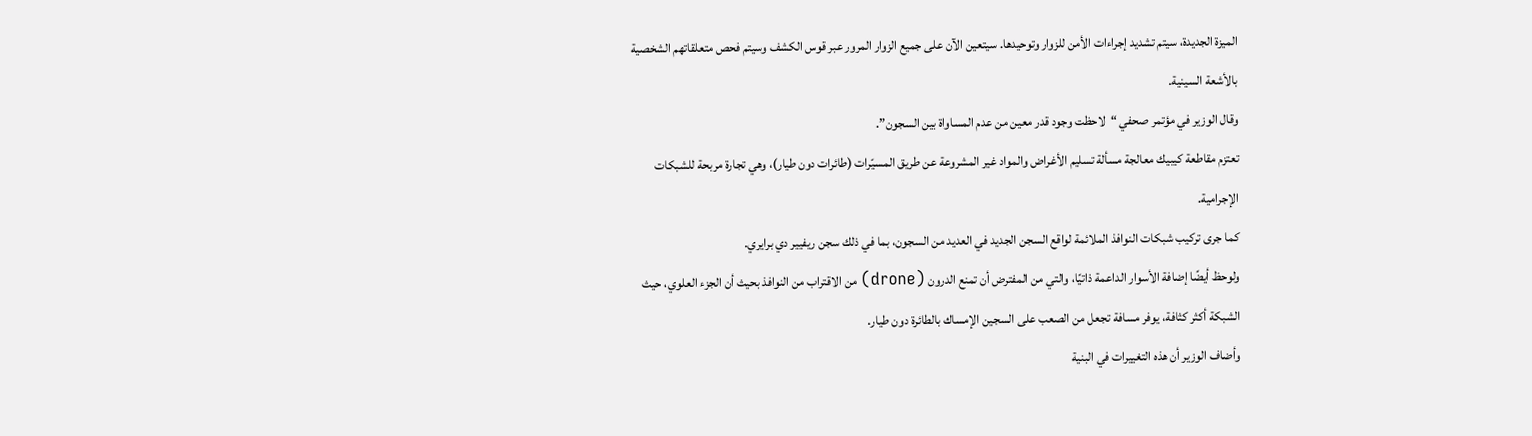الميزة الجديدة، سيتم تشديد إجراءات الأمن للزوار وتوحيدها. سيتعين الآن على جميع الزوار المرور عبر قوس الكشف وسيتم فحص متعلقاتهم الشخصية بالأشعة السينية.
وقال الوزير في مؤتمر صحفي “لاحظت وجود قدر معين من عدم المساواة بين السجون”.
تعتزم مقاطعة كيبيك معالجة مسألة تسليم الأغراض والمواد غير المشروعة عن طريق المسيّرات (طائرات دون طيار)، وهي تجارة مربحة للشبكات الإجرامية.
كما جرى تركيب شبكات النوافذ الملائمة لواقع السجن الجديد في العديد من السجون، بما في ذلك سجن ريفيير دي برايري.
ولوحظ أيضًا إضافة الأسوار الداعمة ذاتيًا، والتي من المفترض أن تمنع الدرون (drone) من الاقتراب من النوافذ بحيث أن الجزء العلوي، حيث الشبكة أكثر كثافة، يوفر مسافة تجعل من الصعب على السجين الإمساك بالطائرة دون طيار.
وأضاف الوزير أن هذه التغييرات في البنية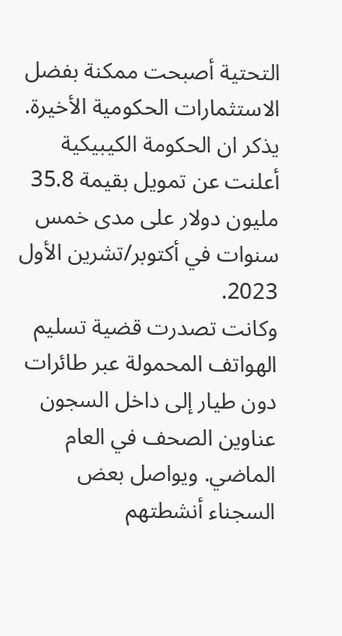التحتية أصبحت ممكنة بفضل الاستثمارات الحكومية الأخيرة.
يذكر ان الحكومة الكيبيكية أعلنت عن تمويل بقيمة 35.8 مليون دولار على مدى خمس سنوات في أكتوبر/تشرين الأول 2023.
وكانت تصدرت قضية تسليم الهواتف المحمولة عبر طائرات دون طيار إلى داخل السجون عناوين الصحف في العام الماضي. ويواصل بعض السجناء أنشطتهم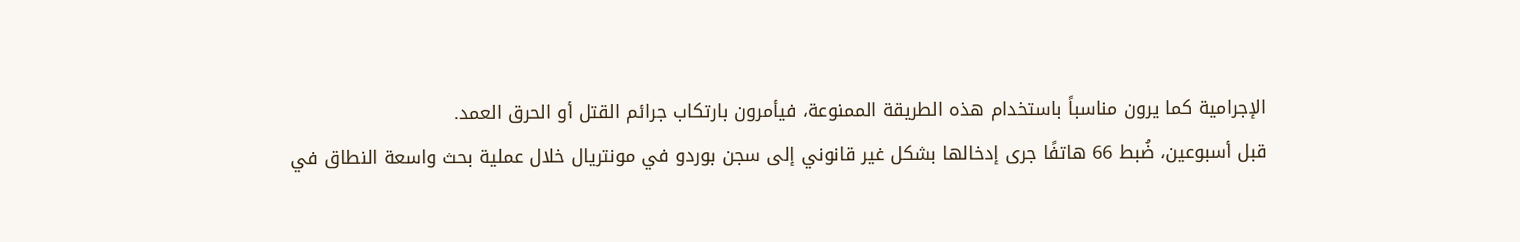الإجرامية كما يرون مناسباً باستخدام هذه الطريقة الممنوعة، فيأمرون بارتكاب جرائم القتل أو الحرق العمد.
قبل أسبوعين، ضُبط 66 هاتفًا جرى إدخالها بشكل غير قانوني إلى سجن بوردو في مونتريال خلال عملية بحث واسعة النطاق في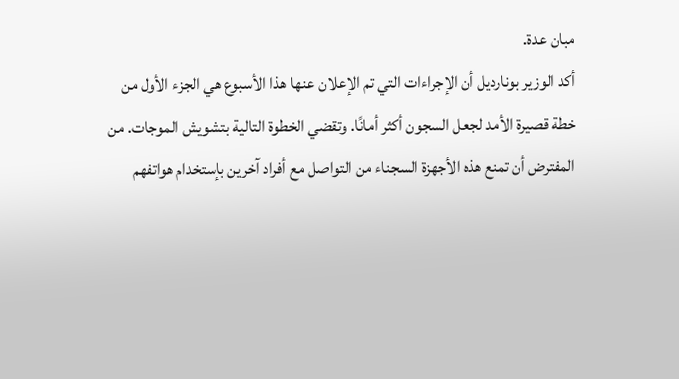مبان عدة.
أكد الوزير بونارديل أن الإجراءات التي تم الإعلان عنها هذا الأسبوع هي الجزء الأول من خطة قصيرة الأمد لجعل السجون أكثر أمانًا. وتقضي الخطوة التالية بتشويش الموجات. من المفترض أن تمنع هذه الأجهزة السجناء من التواصل مع أفراد آخرين بإستخدام هواتفهم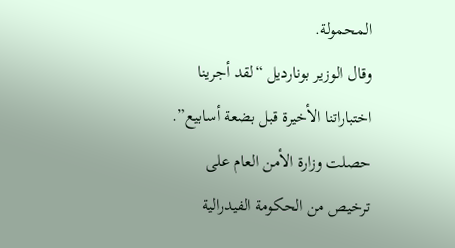المحمولة.
وقال الوزير بونارديل “لقد أجرينا اختباراتنا الأخيرة قبل بضعة أسابيع”.
حصلت وزارة الأمن العام على ترخيص من الحكومة الفيدرالية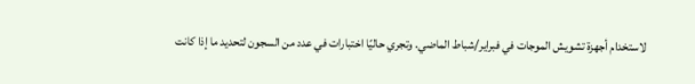لاستخدام أجهزة تشويش الموجات في فبراير/شباط الماضي. وتجري حاليًا اختبارات في عدد من السجون لتحديد ما إذا كانت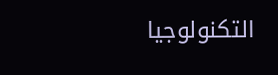التكنولوجيا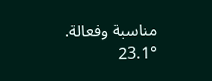مناسبة وفعالة.
23.1°